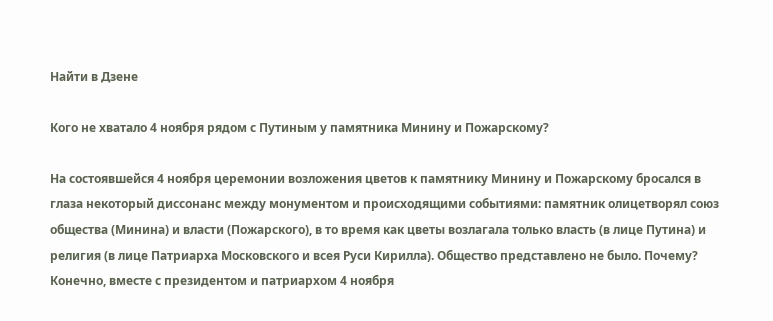Найти в Дзене

Кого не хватало 4 ноября рядом с Путиным у памятника Минину и Пожарскому?

На состоявшейся 4 ноября церемонии возложения цветов к памятнику Минину и Пожарскому бросался в глаза некоторый диссонанс между монументом и происходящими событиями: памятник олицетворял союз общества (Минина) и власти (Пожарского), в то время как цветы возлагала только власть (в лице Путина) и религия (в лице Патриарха Московского и всея Руси Кирилла). Общество представлено не было. Почему? Конечно, вместе с президентом и патриархом 4 ноября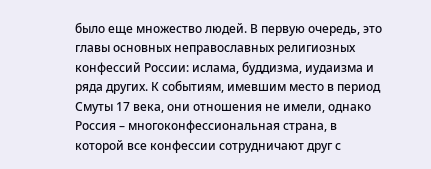было еще множество людей. В первую очередь, это главы основных неправославных религиозных конфессий России: ислама, буддизма, иудаизма и ряда других. К событиям, имевшим место в период Смуты 17 века, они отношения не имели, однако Россия – многоконфессиональная страна, в которой все конфессии сотрудничают друг с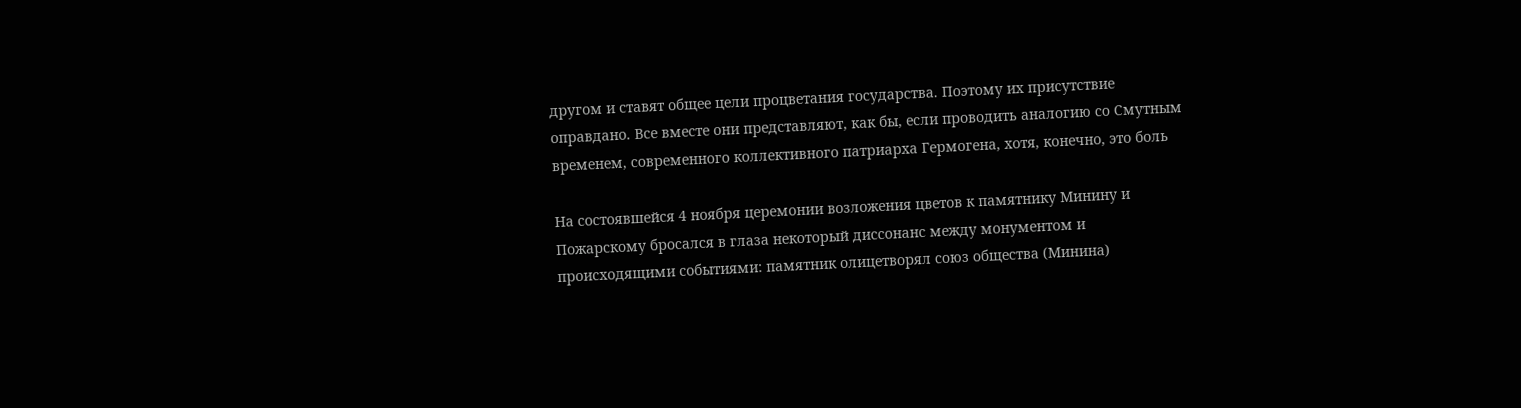другом и ставят общее цели процветания государства. Поэтому их присутствие оправдано. Все вместе они представляют, как бы, если проводить аналогию со Смутным временем, современного коллективного патриарха Гермогена, хотя, конечно, это боль

На состоявшейся 4 ноября церемонии возложения цветов к памятнику Минину и Пожарскому бросался в глаза некоторый диссонанс между монументом и происходящими событиями: памятник олицетворял союз общества (Минина)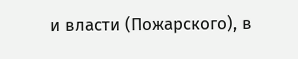и власти (Пожарского), в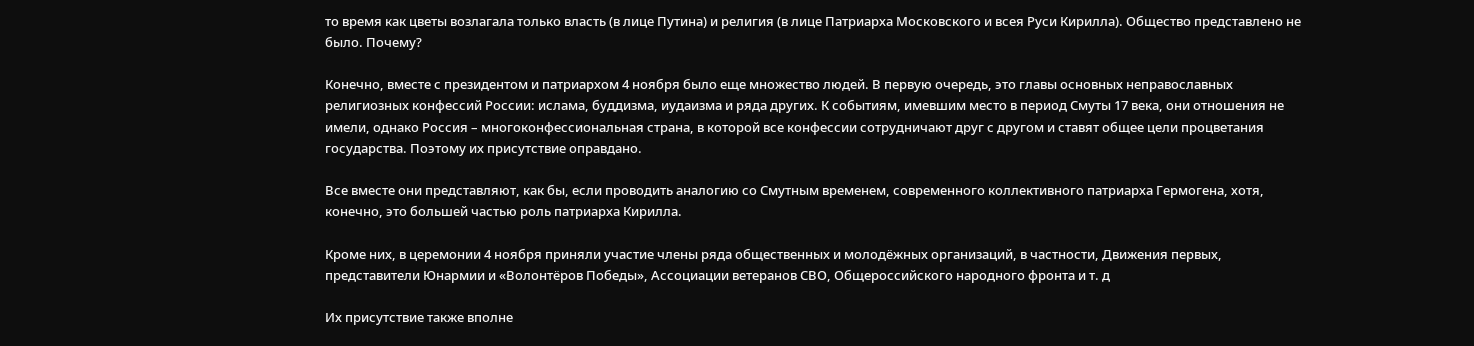то время как цветы возлагала только власть (в лице Путина) и религия (в лице Патриарха Московского и всея Руси Кирилла). Общество представлено не было. Почему?

Конечно, вместе с президентом и патриархом 4 ноября было еще множество людей. В первую очередь, это главы основных неправославных религиозных конфессий России: ислама, буддизма, иудаизма и ряда других. К событиям, имевшим место в период Смуты 17 века, они отношения не имели, однако Россия – многоконфессиональная страна, в которой все конфессии сотрудничают друг с другом и ставят общее цели процветания государства. Поэтому их присутствие оправдано.

Все вместе они представляют, как бы, если проводить аналогию со Смутным временем, современного коллективного патриарха Гермогена, хотя, конечно, это большей частью роль патриарха Кирилла.

Кроме них, в церемонии 4 ноября приняли участие члены ряда общественных и молодёжных организаций, в частности, Движения первых, представители Юнармии и «Волонтёров Победы», Ассоциации ветеранов СВО, Общероссийского народного фронта и т. д

Их присутствие также вполне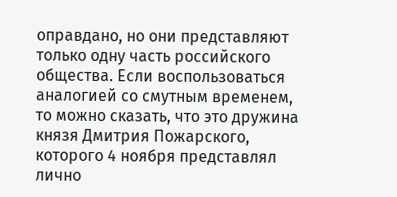оправдано, но они представляют только одну часть российского общества. Если воспользоваться аналогией со смутным временем, то можно сказать, что это дружина князя Дмитрия Пожарского, которого 4 ноября представлял лично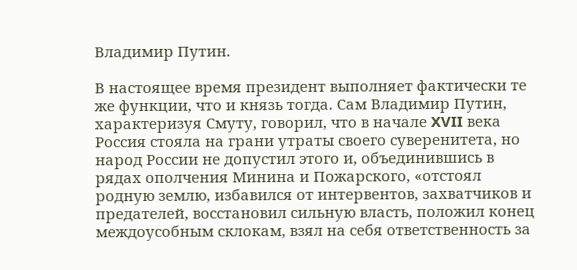Владимир Путин.

В настоящее время президент выполняет фактически те же функции, что и князь тогда. Сам Владимир Путин, характеризуя Смуту, говорил, что в начале XVII века Россия стояла на грани утраты своего суверенитета, но народ России не допустил этого и, объединившись в рядах ополчения Минина и Пожарского, «отстоял родную землю, избавился от интервентов, захватчиков и предателей, восстановил сильную власть, положил конец междоусобным склокам, взял на себя ответственность за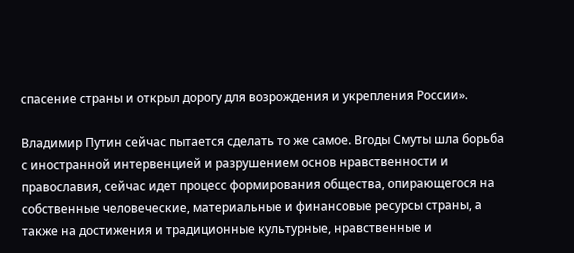спасение страны и открыл дорогу для возрождения и укрепления России».

Владимир Путин сейчас пытается сделать то же самое. Вгоды Смуты шла борьба с иностранной интервенцией и разрушением основ нравственности и православия, сейчас идет процесс формирования общества, опирающегося на собственные человеческие, материальные и финансовые ресурсы страны, а также на достижения и традиционные культурные, нравственные и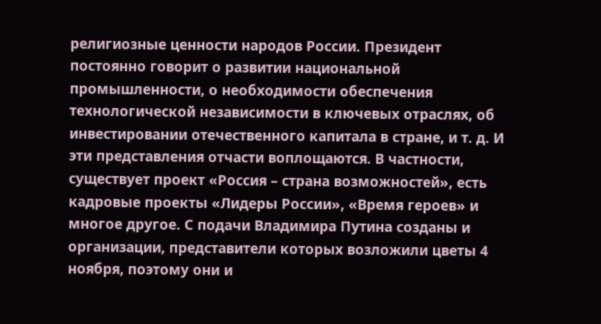религиозные ценности народов России. Президент постоянно говорит о развитии национальной промышленности, о необходимости обеспечения технологической независимости в ключевых отраслях, об инвестировании отечественного капитала в стране, и т. д. И эти представления отчасти воплощаются. В частности, существует проект «Россия – страна возможностей», есть кадровые проекты «Лидеры России», «Время героев» и многое другое. С подачи Владимира Путина созданы и организации, представители которых возложили цветы 4 ноября, поэтому они и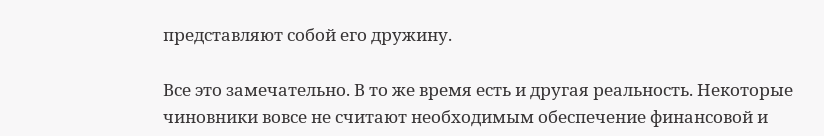представляют собой его дружину.

Все это замечательно. В то же время есть и другая реальность. Некоторые чиновники вовсе не считают необходимым обеспечение финансовой и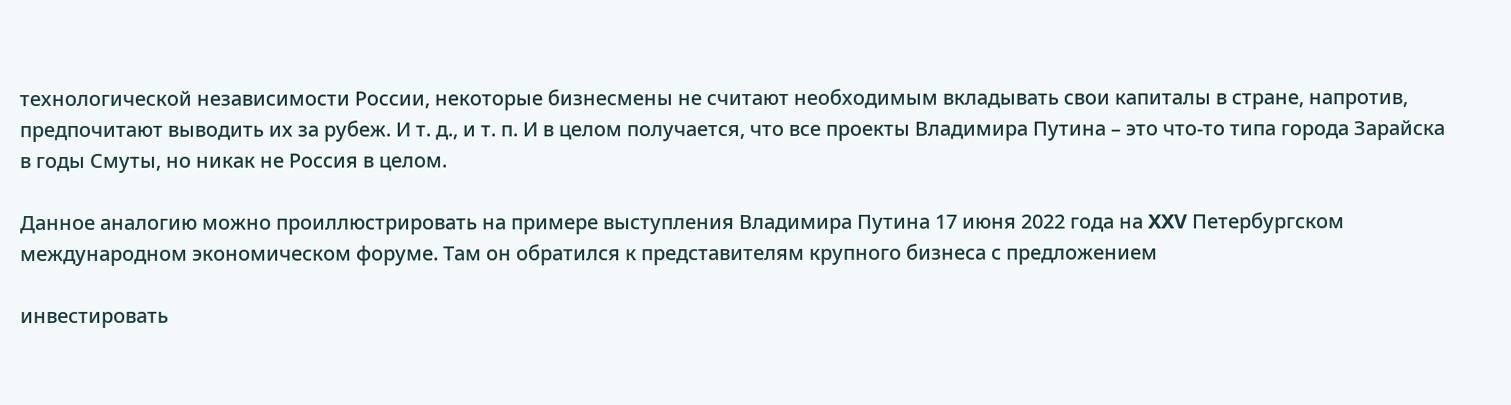технологической независимости России, некоторые бизнесмены не считают необходимым вкладывать свои капиталы в стране, напротив, предпочитают выводить их за рубеж. И т. д., и т. п. И в целом получается, что все проекты Владимира Путина – это что-то типа города Зарайска в годы Смуты, но никак не Россия в целом.

Данное аналогию можно проиллюстрировать на примере выступления Владимира Путина 17 июня 2022 года на XXV Петербургском международном экономическом форуме. Там он обратился к представителям крупного бизнеса с предложением

инвестировать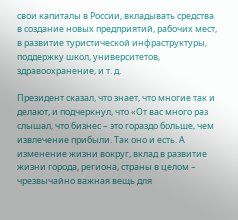свои капиталы в России, вкладывать средства в создание новых предприятий, рабочих мест, в развитие туристической инфраструктуры, поддержку школ, университетов, здравоохранение, и т. д.

Президент сказал, что знает, что многие так и делают, и подчеркнул, что «От вас много раз слышал, что бизнес – это гораздо больше, чем извлечение прибыли. Так оно и есть. А изменение жизни вокруг, вклад в развитие жизни города, региона, страны в целом – чрезвычайно важная вещь для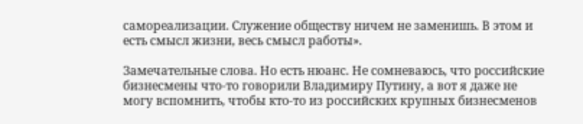самореализации. Служение обществу ничем не заменишь. В этом и есть смысл жизни, весь смысл работы».

Замечательные слова. Но есть нюанс. Не сомневаюсь, что российские бизнесмены что-то говорили Владимиру Путину, а вот я даже не могу вспомнить, чтобы кто-то из российских крупных бизнесменов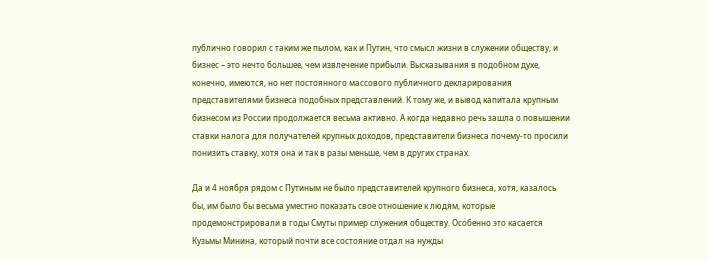публично говорил с таким же пылом, как и Путин, что смысл жизни в служении обществу, и бизнес – это нечто большее, чем извлечение прибыли. Высказывания в подобном духе, конечно, имеются, но нет постоянного массового публичного декларирования представителями бизнеса подобных представлений. К тому же, и вывод капитала крупным бизнесом из России продолжается весьма активно. А когда недавно речь зашла о повышении ставки налога для получателей крупных доходов, представители бизнеса почему-то просили понизить ставку, хотя она и так в разы меньше, чем в других странах.

Да и 4 ноября рядом с Путиным не было представителей крупного бизнеса, хотя, казалось бы, им было бы весьма уместно показать свое отношение к людям, которые продемонстрировали в годы Смуты пример служения обществу. Особенно это касается Кузьмы Минина, который почти все состояние отдал на нужды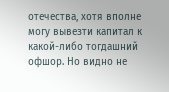отечества, хотя вполне могу вывезти капитал к какой-либо тогдашний офшор. Но видно не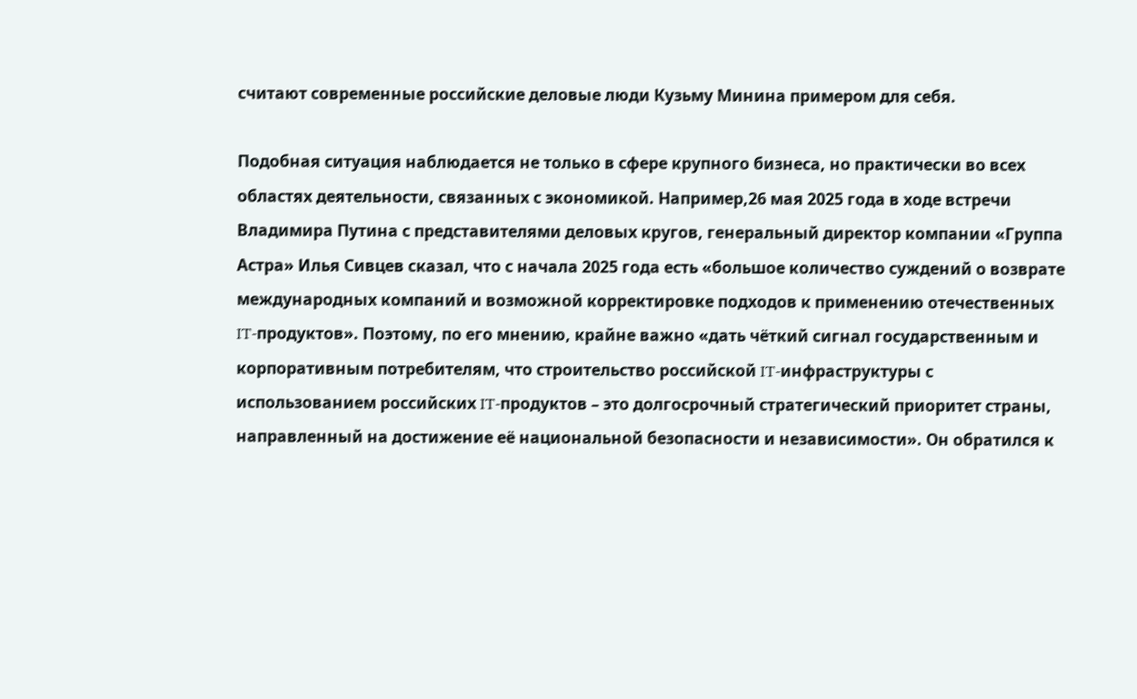считают современные российские деловые люди Кузьму Минина примером для себя.

Подобная ситуация наблюдается не только в сфере крупного бизнеса, но практически во всех областях деятельности, связанных с экономикой. Например,26 мая 2025 года в ходе встречи Владимира Путина с представителями деловых кругов, генеральный директор компании «Группа Астра» Илья Сивцев сказал, что с начала 2025 года есть «большое количество суждений о возврате международных компаний и возможной корректировке подходов к применению отечественных IT-продуктов». Поэтому, по его мнению, крайне важно «дать чёткий сигнал государственным и корпоративным потребителям, что строительство российской IT-инфраструктуры с использованием российских IT-продуктов – это долгосрочный стратегический приоритет страны, направленный на достижение её национальной безопасности и независимости». Он обратился к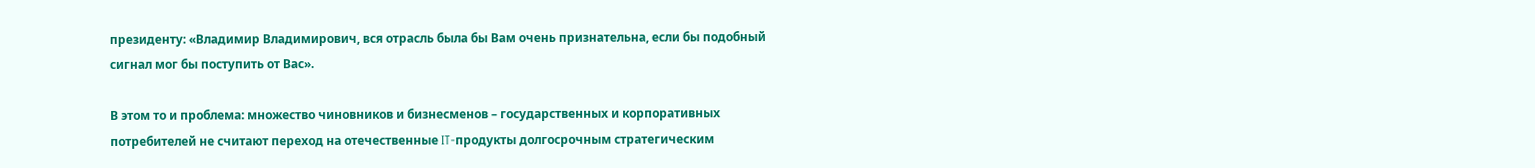президенту: «Владимир Владимирович, вся отрасль была бы Вам очень признательна, если бы подобный сигнал мог бы поступить от Вас».

В этом то и проблема: множество чиновников и бизнесменов – государственных и корпоративных потребителей не считают переход на отечественные IT-продукты долгосрочным стратегическим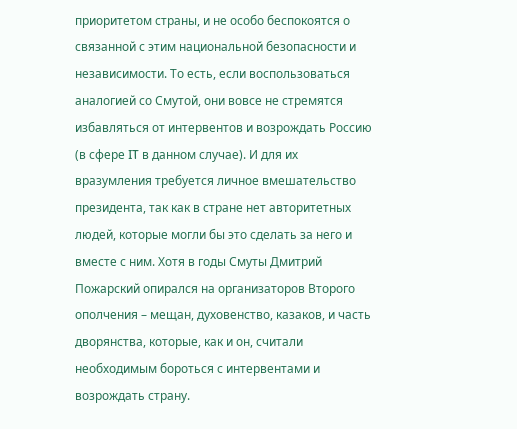приоритетом страны, и не особо беспокоятся о связанной с этим национальной безопасности и независимости. То есть, если воспользоваться аналогией со Смутой, они вовсе не стремятся избавляться от интервентов и возрождать Россию (в сфере IT в данном случае). И для их вразумления требуется личное вмешательство президента, так как в стране нет авторитетных людей, которые могли бы это сделать за него и вместе с ним. Хотя в годы Смуты Дмитрий Пожарский опирался на организаторов Второго ополчения – мещан, духовенство, казаков, и часть дворянства, которые, как и он, считали необходимым бороться с интервентами и возрождать страну.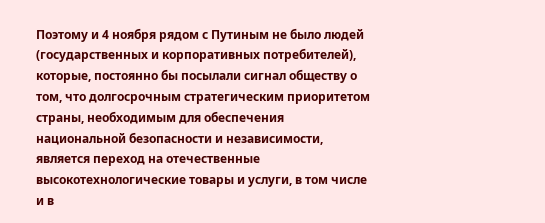Поэтому и 4 ноября рядом с Путиным не было людей (государственных и корпоративных потребителей), которые, постоянно бы посылали сигнал обществу о том, что долгосрочным стратегическим приоритетом страны, необходимым для обеспечения национальной безопасности и независимости, является переход на отечественные высокотехнологические товары и услуги, в том числе и в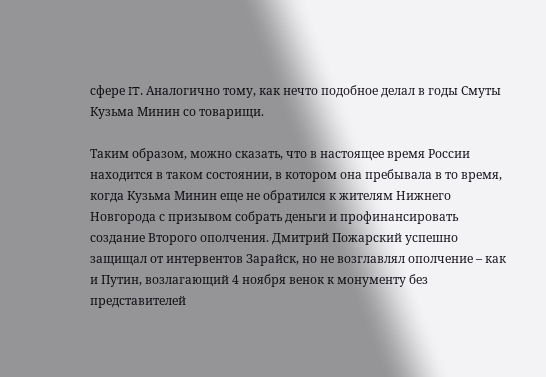сфере IT. Аналогично тому, как нечто подобное делал в годы Смуты Кузьма Минин со товарищи.

Таким образом, можно сказать, что в настоящее время России находится в таком состоянии, в котором она пребывала в то время, когда Кузьма Минин еще не обратился к жителям Нижнего Новгорода с призывом собрать деньги и профинансировать создание Второго ополчения. Дмитрий Пожарский успешно защищал от интервентов Зарайск, но не возглавлял ополчение – как и Путин, возлагающий 4 ноября венок к монументу без представителей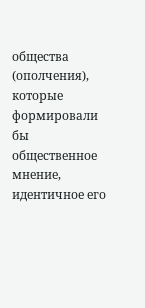общества (ополчения), которые формировали бы общественное мнение, идентичное его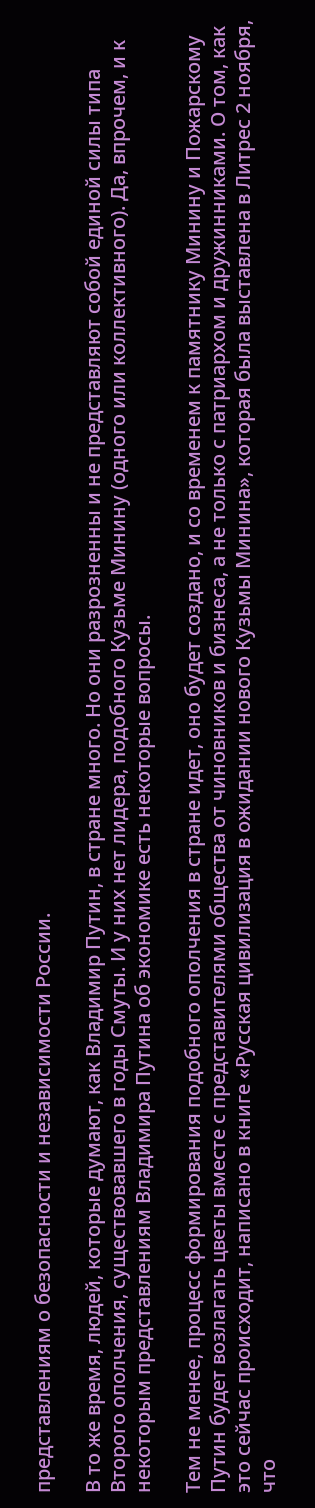представлениям о безопасности и независимости России.

В то же время, людей, которые думают, как Владимир Путин, в стране много. Но они разрозненны и не представляют собой единой силы типа Второго ополчения, существовавшего в годы Смуты. И у них нет лидера, подобного Кузьме Минину (одного или коллективного). Да, впрочем, и к некоторым представлениям Владимира Путина об экономике есть некоторые вопросы.

Тем не менее, процесс формирования подобного ополчения в стране идет, оно будет создано, и со временем к памятнику Минину и Пожарскому Путин будет возлагать цветы вместе с представителями общества от чиновников и бизнеса, а не только с патриархом и дружинниками. О том, как это сейчас происходит, написано в книге «Русская цивилизация в ожидании нового Кузьмы Минина», которая была выставлена в Литрес 2 ноября, что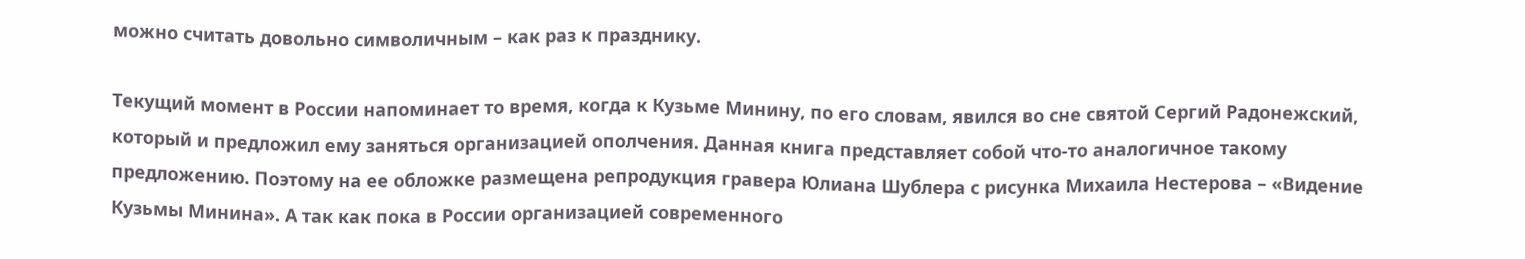можно считать довольно символичным – как раз к празднику.

Текущий момент в России напоминает то время, когда к Кузьме Минину, по его словам, явился во сне святой Сергий Радонежский, который и предложил ему заняться организацией ополчения. Данная книга представляет собой что-то аналогичное такому предложению. Поэтому на ее обложке размещена репродукция гравера Юлиана Шублера с рисунка Михаила Нестерова – «Видение Кузьмы Минина». А так как пока в России организацией современного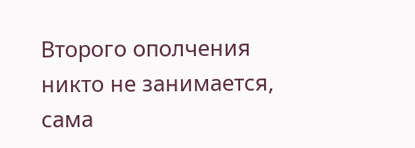Второго ополчения никто не занимается, сама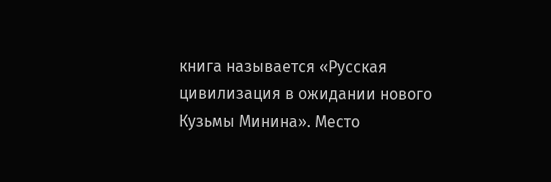книга называется «Русская цивилизация в ожидании нового Кузьмы Минина». Место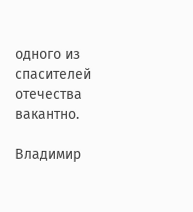одного из спасителей отечества вакантно.

Владимир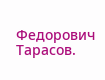Федорович Тарасов.